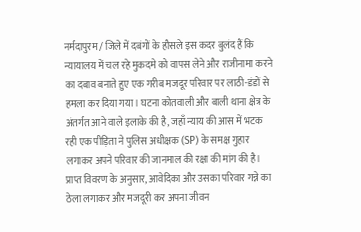नर्मदापुरम / जिले में दबंगों के हौसले इस कदर बुलंद हैं कि न्यायालय में चल रहे मुकदमे को वापस लेने और राजीनामा करने का दबाव बनाते हुए एक गरीब मजदूर परिवार पर लाठी-डंडों से हमला कर दिया गया। घटना कोतवाली और बाली थाना क्षेत्र के अंतर्गत आने वाले इलाके की है, जहाँ न्याय की आस में भटक रही एक पीड़िता ने पुलिस अधीक्षक (SP) के समक्ष गुहार लगाकर अपने परिवार की जानमाल की रक्षा की मांग की है। प्राप्त विवरण के अनुसार, आवेदिका और उसका परिवार गन्ने का ठेला लगाकर और मजदूरी कर अपना जीवन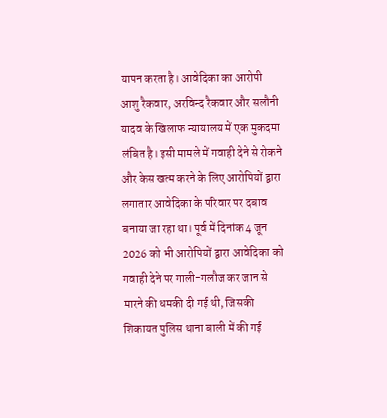यापन करता है। आवेदिका का आरोपी आशु रैकवार, अरविन्द रैकवार और सलौनी यादव के खिलाफ न्यायालय में एक मुकदमा लंबित है। इसी मामले में गवाही देने से रोकने और केस खत्म करने के लिए आरोपियों द्वारा लगातार आवेदिका के परिवार पर दबाव बनाया जा रहा था। पूर्व में दिनांक 4 जून 2026 को भी आरोपियों द्वारा आवेदिका को गवाही देने पर गाली-गलौज कर जान से मारने की धमकी दी गई थी, जिसकी शिकायत पुलिस थाना बाली में की गई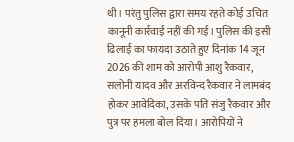थी। परंतु पुलिस द्वारा समय रहते कोई उचित कानूनी कार्रवाई नहीं की गई। पुलिस की इसी ढिलाई का फायदा उठाते हुए दिनांक 14 जून 2026 की शाम को आरोपी आशु रैकवार, सलोनी यादव और अरविन्द रैकवार ने लामबंद होकर आवेदिका, उसके पति संजु रैकवार और पुत्र पर हमला बोल दिया। आरोपियों ने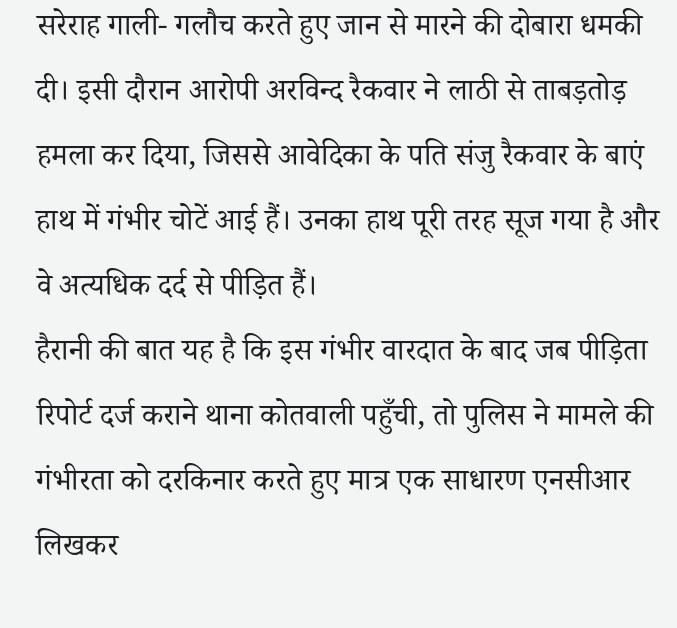सरेराह गाली- गलौच करते हुए जान से मारने की दोबारा धमकी दी। इसी दौरान आरोपी अरविन्द रैकवार ने लाठी से ताबड़तोड़ हमला कर दिया, जिससे आवेदिका के पति संजु रैकवार के बाएं हाथ में गंभीर चोटें आई हैं। उनका हाथ पूरी तरह सूज गया है और वे अत्यधिक दर्द से पीड़ित हैं।
हैरानी की बात यह है कि इस गंभीर वारदात के बाद जब पीड़िता रिपोर्ट दर्ज कराने थाना कोतवाली पहुँची, तो पुलिस ने मामले की गंभीरता को दरकिनार करते हुए मात्र एक साधारण एनसीआर लिखकर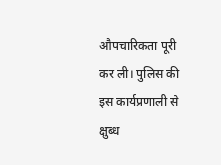औपचारिकता पूरी कर ली। पुलिस की इस कार्यप्रणाली से क्षुब्ध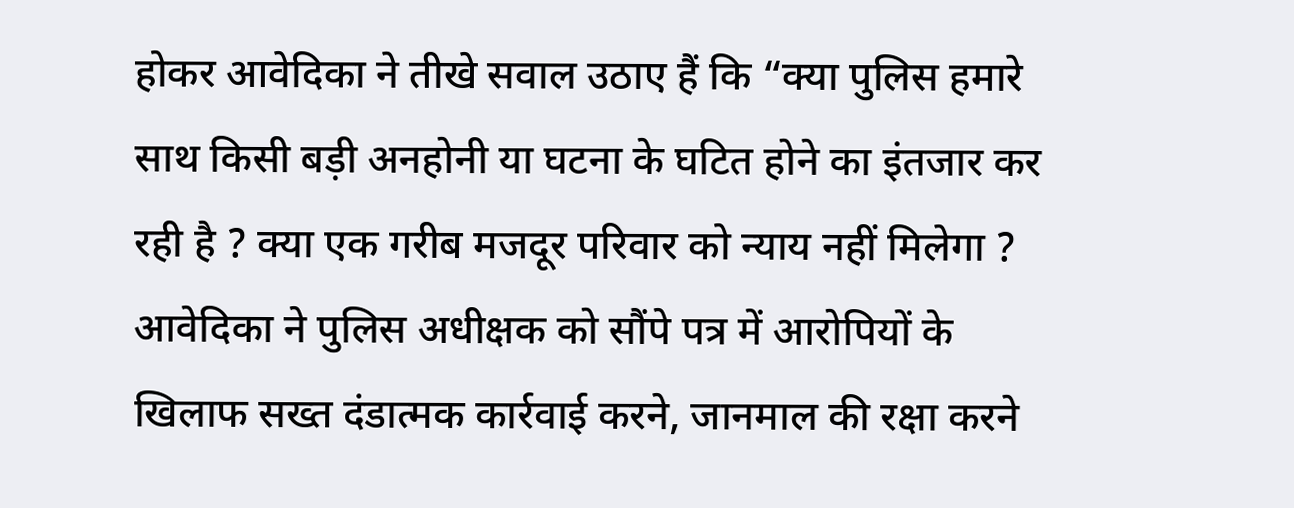होकर आवेदिका ने तीखे सवाल उठाए हैं कि “क्या पुलिस हमारे साथ किसी बड़ी अनहोनी या घटना के घटित होने का इंतजार कर रही है ? क्या एक गरीब मजदूर परिवार को न्याय नहीं मिलेगा ? आवेदिका ने पुलिस अधीक्षक को सौंपे पत्र में आरोपियों के खिलाफ सख्त दंडात्मक कार्रवाई करने, जानमाल की रक्षा करने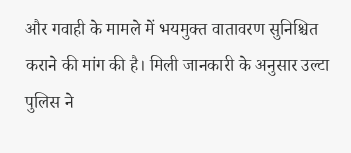और गवाही के मामले में भयमुक्त वातावरण सुनिश्चित कराने की मांग की है। मिली जानकारी के अनुसार उल्टा पुलिस ने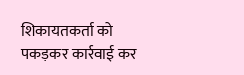शिकायतकर्ता को पकड़कर कार्रवाई कर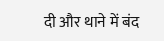दी और थाने में बंद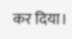कर दिया।